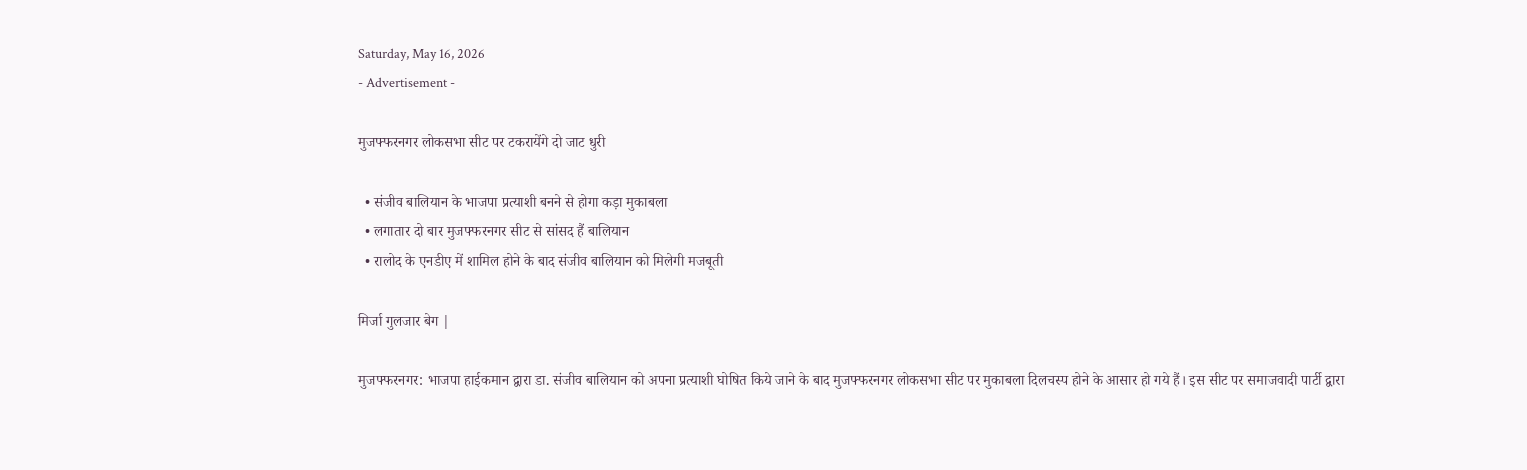Saturday, May 16, 2026
- Advertisement -

मुजफ्फरनगर लोकसभा सीट पर टकरायेंगे दो जाट धुरी

  • संजीव बालियान के भाजपा प्रत्याशी बनने से होगा कड़ा मुकाबला
  • लगातार दो बार मुजफ्फरनगर सीट से सांसद हैं बालियान
  • रालोद के एनडीए में शामिल होने के बाद संजीव बालियान को मिलेगी मजबूती

मिर्जा गुलजार बेग |

मुजफ्फरनगर: भाजपा हाईकमान द्वारा डा. संजीव बालियान को अपना प्रत्याशी घोषित किये जाने के बाद मुजफ्फरनगर लोकसभा सीट पर मुकाबला दिलचस्प होने के आसार हो गये हैं। इस सीट पर समाजवादी पार्टी द्वारा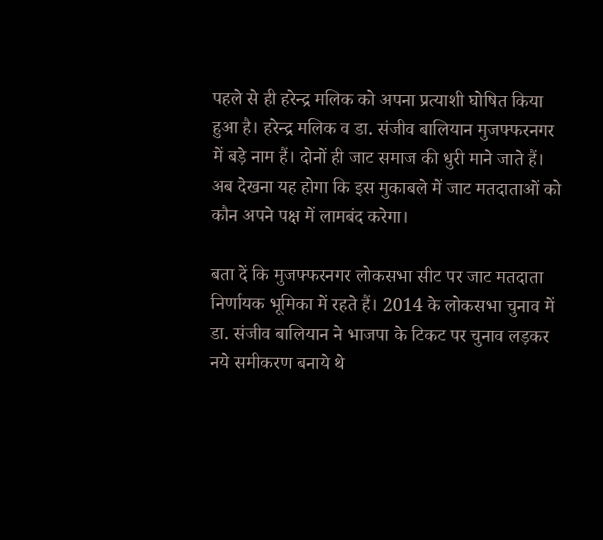पहले से ही हरेन्द्र मलिक को अपना प्रत्याशी घोषित किया हुआ है। हरेन्द्र मलिक व डा. संजीव बालियान मुजफ्फरनगर में बड़े नाम हैं। दोनों ही जाट समाज की धुरी माने जाते हैं। अब देखना यह होगा कि इस मुकाबले में जाट मतदाताओं को कौन अपने पक्ष में लामबंद करेगा।

बता दें कि मुजफ्फरनगर लोकसभा सीट पर जाट मतदाता निर्णायक भूमिका में रहते हैं। 2014 के लोकसभा चुनाव में डा. संजीव बालियान ने भाजपा के टिकट पर चुनाव लड़कर नये समीकरण बनाये थे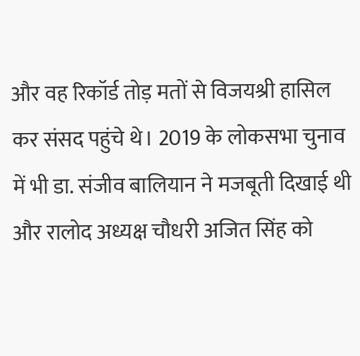और वह रिकॉर्ड तोड़ मतों से विजयश्री हासिल कर संसद पहुंचे थे। 2019 के लोकसभा चुनाव में भी डा. संजीव बालियान ने मजबूती दिखाई थी और रालोद अध्यक्ष चौधरी अजित सिंह को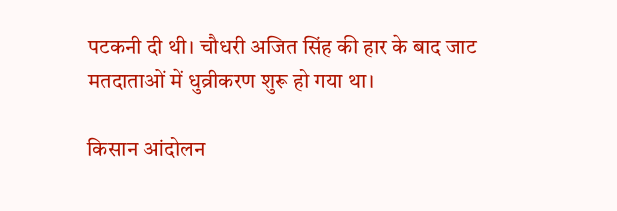पटकनी दी थी। चौधरी अजित सिंह की हार के बाद जाट मतदाताओं में धुव्रीकरण शुरू हो गया था।

किसान आंदोलन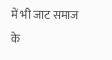में भी जाट समाज के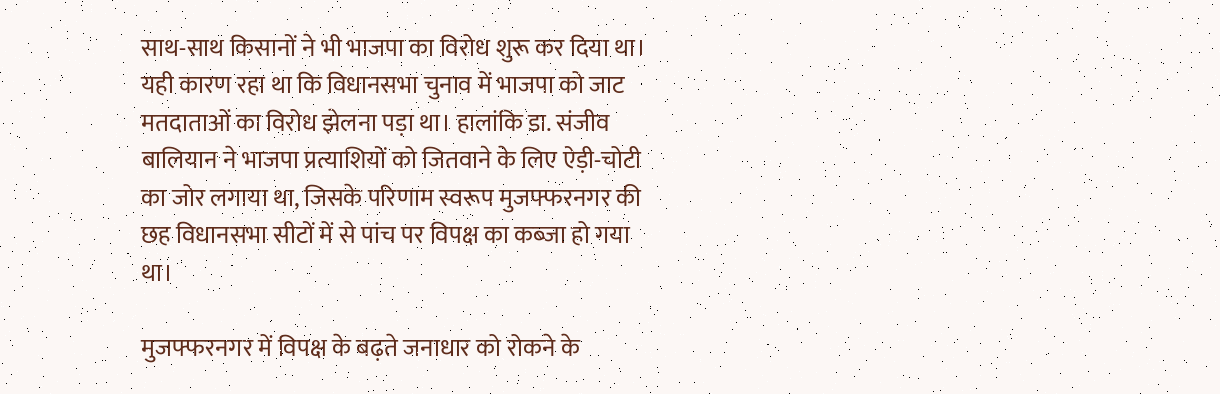साथ-साथ किसानों ने भी भाजपा का विरोध शुरू कर दिया था। यही कारण रहा था कि विधानसभा चुनाव में भाजपा को जाट मतदाताओं का विरोध झेलना पड़ा था। हालांकि डा. संजीव बालियान ने भाजपा प्रत्याशियों को जितवाने के लिए ऐड़ी-चोटी का जोर लगाया था, जिसके परिणाम स्वरूप मुजफ्फरनगर की छह विधानसभा सीटों में से पांच पर विपक्ष का कब्जा हो गया था।

मुजफ्फरनगर में विपक्ष के बढ़ते जनाधार को रोकने के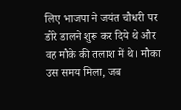लिए भाजपा ने जयंत चौधरी पर डोरे डालने शुरू कर दिये थे और वह मौके की तलाश में थे। मौका उस समय मिला, जब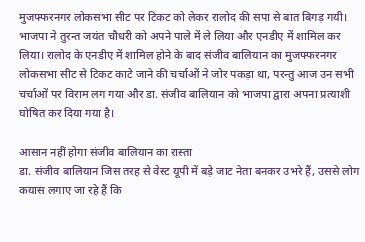मुजफ्फरनगर लोकसभा सीट पर टिकट को लेकर रालोद की सपा से बात बिगड़ गयी। भाजपा ने तुरन्त जयंत चौधरी को अपने पाले में ले लिया और एनडीए में शामिल कर लिया। रालोद के एनडीए में शामिल होने के बाद संजीव बालियान का मुजफ्फरनगर लोकसभा सीट से टिकट काटे जाने की चर्चाओं ने जोर पकड़ा था, परन्तु आज उन सभी चर्चाओं पर विराम लग गया और डा. संजीव बालियान को भाजपा द्वारा अपना प्रत्याशी घोषित कर दिया गया है।

आसान नहीं होगा संजीव बालियान का रास्ता
डा. संजीव बालियान जिस तरह से वेस्ट यूपी में बड़े जाट नेता बनकर उभरे हैं, उससे लोग कयास लगाए जा रहे हैं कि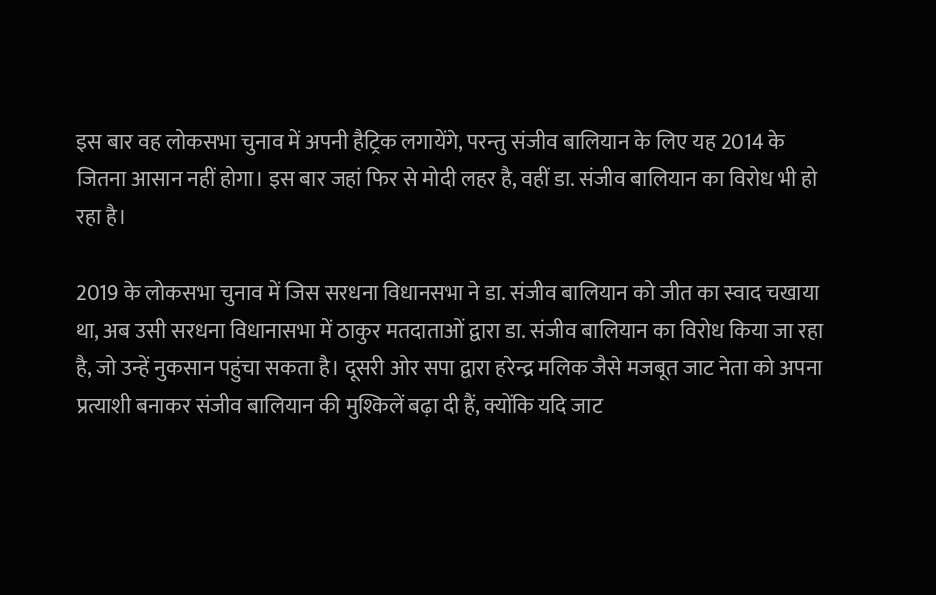इस बार वह लोकसभा चुनाव में अपनी हैट्रिक लगायेंगे, परन्तु संजीव बालियान के लिए यह 2014 के जितना आसान नहीं होगा। इस बार जहां फिर से मोदी लहर है, वहीं डा. संजीव बालियान का विरोध भी हो रहा है।

2019 के लोकसभा चुनाव में जिस सरधना विधानसभा ने डा. संजीव बालियान को जीत का स्वाद चखाया था, अब उसी सरधना विधानासभा में ठाकुर मतदाताओं द्वारा डा. संजीव बालियान का विरोध किया जा रहा है, जो उन्हें नुकसान पहुंचा सकता है। दूसरी ओर सपा द्वारा हरेन्द्र मलिक जैसे मजबूत जाट नेता को अपना प्रत्याशी बनाकर संजीव बालियान की मुश्किलें बढ़ा दी हैं, क्योंकि यदि जाट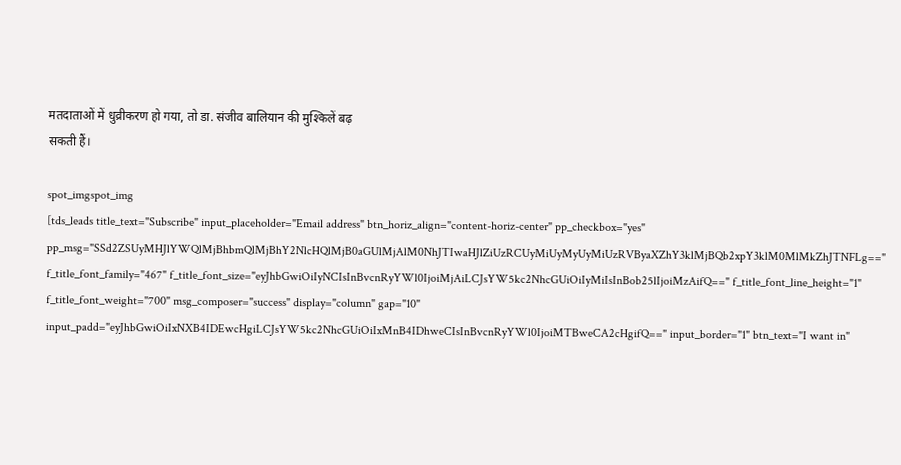मतदाताओं में धुव्रीकरण हो गया, तो डा. संजीव बालियान की मुश्किलें बढ़
सकती हैं।

spot_imgspot_img
[tds_leads title_text="Subscribe" input_placeholder="Email address" btn_horiz_align="content-horiz-center" pp_checkbox="yes" pp_msg="SSd2ZSUyMHJlYWQlMjBhbmQlMjBhY2NlcHQlMjB0aGUlMjAlM0NhJTIwaHJlZiUzRCUyMiUyMyUyMiUzRVByaXZhY3klMjBQb2xpY3klM0MlMkZhJTNFLg==" f_title_font_family="467" f_title_font_size="eyJhbGwiOiIyNCIsInBvcnRyYWl0IjoiMjAiLCJsYW5kc2NhcGUiOiIyMiIsInBob25lIjoiMzAifQ==" f_title_font_line_height="1" f_title_font_weight="700" msg_composer="success" display="column" gap="10" input_padd="eyJhbGwiOiIxNXB4IDEwcHgiLCJsYW5kc2NhcGUiOiIxMnB4IDhweCIsInBvcnRyYWl0IjoiMTBweCA2cHgifQ==" input_border="1" btn_text="I want in"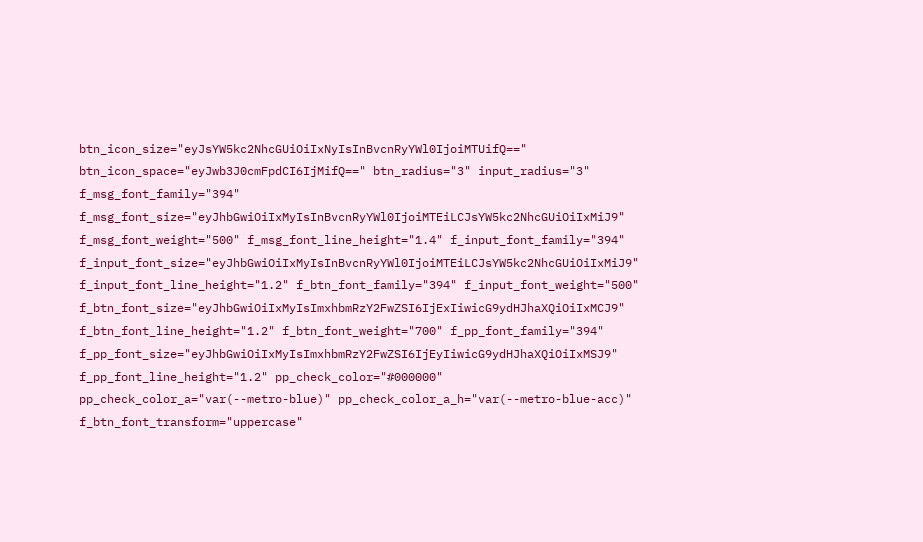btn_icon_size="eyJsYW5kc2NhcGUiOiIxNyIsInBvcnRyYWl0IjoiMTUifQ==" btn_icon_space="eyJwb3J0cmFpdCI6IjMifQ==" btn_radius="3" input_radius="3" f_msg_font_family="394" f_msg_font_size="eyJhbGwiOiIxMyIsInBvcnRyYWl0IjoiMTEiLCJsYW5kc2NhcGUiOiIxMiJ9" f_msg_font_weight="500" f_msg_font_line_height="1.4" f_input_font_family="394" f_input_font_size="eyJhbGwiOiIxMyIsInBvcnRyYWl0IjoiMTEiLCJsYW5kc2NhcGUiOiIxMiJ9" f_input_font_line_height="1.2" f_btn_font_family="394" f_input_font_weight="500" f_btn_font_size="eyJhbGwiOiIxMyIsImxhbmRzY2FwZSI6IjExIiwicG9ydHJhaXQiOiIxMCJ9" f_btn_font_line_height="1.2" f_btn_font_weight="700" f_pp_font_family="394" f_pp_font_size="eyJhbGwiOiIxMyIsImxhbmRzY2FwZSI6IjEyIiwicG9ydHJhaXQiOiIxMSJ9" f_pp_font_line_height="1.2" pp_check_color="#000000" pp_check_color_a="var(--metro-blue)" pp_check_color_a_h="var(--metro-blue-acc)" f_btn_font_transform="uppercase"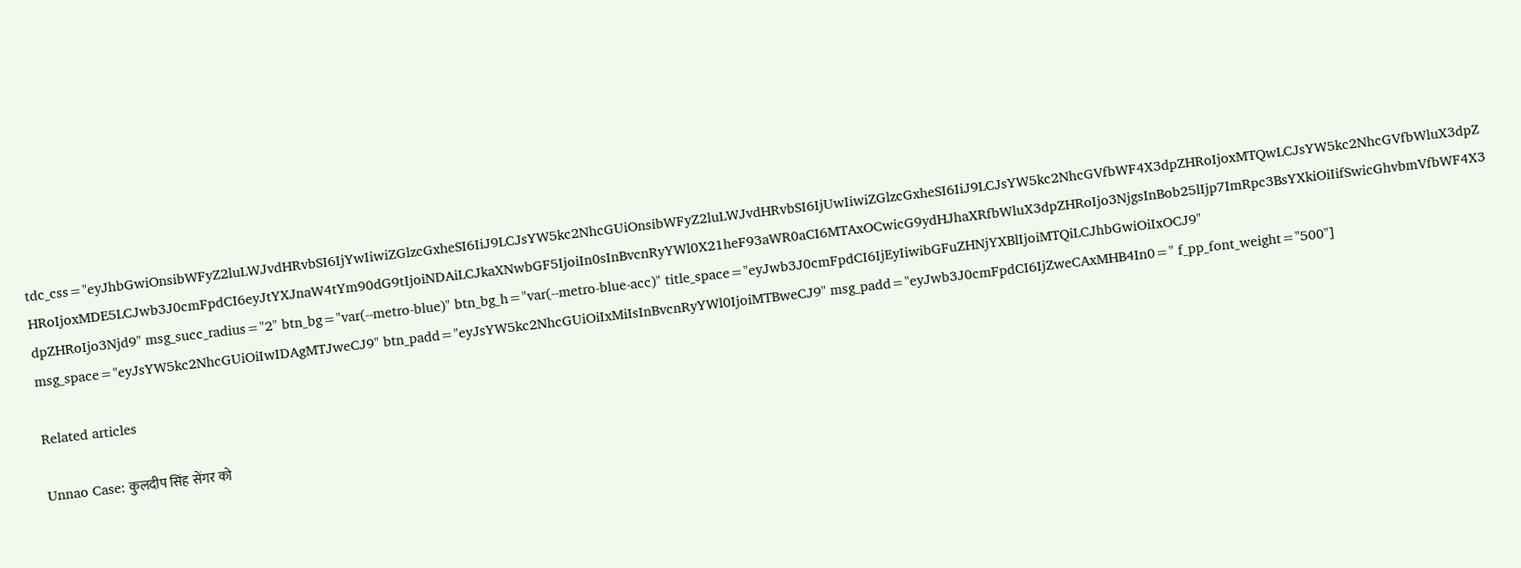tdc_css="eyJhbGwiOnsibWFyZ2luLWJvdHRvbSI6IjYwIiwiZGlzcGxheSI6IiJ9LCJsYW5kc2NhcGUiOnsibWFyZ2luLWJvdHRvbSI6IjUwIiwiZGlzcGxheSI6IiJ9LCJsYW5kc2NhcGVfbWF4X3dpZHRoIjoxMTQwLCJsYW5kc2NhcGVfbWluX3dpZHRoIjoxMDE5LCJwb3J0cmFpdCI6eyJtYXJnaW4tYm90dG9tIjoiNDAiLCJkaXNwbGF5IjoiIn0sInBvcnRyYWl0X21heF93aWR0aCI6MTAxOCwicG9ydHJhaXRfbWluX3dpZHRoIjo3NjgsInBob25lIjp7ImRpc3BsYXkiOiIifSwicGhvbmVfbWF4X3dpZHRoIjo3Njd9" msg_succ_radius="2" btn_bg="var(--metro-blue)" btn_bg_h="var(--metro-blue-acc)" title_space="eyJwb3J0cmFpdCI6IjEyIiwibGFuZHNjYXBlIjoiMTQiLCJhbGwiOiIxOCJ9" msg_space="eyJsYW5kc2NhcGUiOiIwIDAgMTJweCJ9" btn_padd="eyJsYW5kc2NhcGUiOiIxMiIsInBvcnRyYWl0IjoiMTBweCJ9" msg_padd="eyJwb3J0cmFpdCI6IjZweCAxMHB4In0=" f_pp_font_weight="500"]

Related articles

Unnao Case: कुलदीप सिंह सेंगर को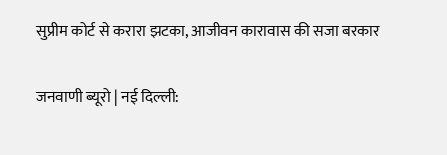सुप्रीम कोर्ट से करारा झटका, आजीवन कारावास की सजा बरकार

जनवाणी ब्यूरो | नई दिल्ली: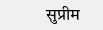सुप्रीम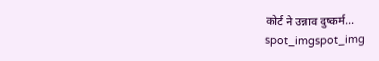कोर्ट ने उन्नाव दुष्कर्म...
spot_imgspot_img